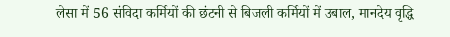लेसा में 56 संविदा कर्मियों की छंटनी से बिजली कर्मियों में उबाल, मानदेय वृद्धि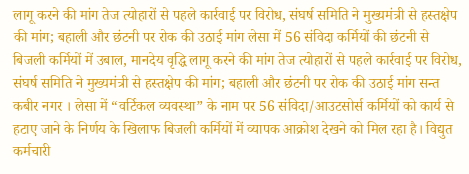लागू करने की मांग तेज त्योहारों से पहले कार्रवाई पर विरोध, संघर्ष समिति ने मुख्यमंत्री से हस्तक्षेप की मांग; बहाली और छंटनी पर रोक की उठाई मांग लेसा में 56 संविदा कर्मियों की छंटनी से बिजली कर्मियों में उबाल, मानदेय वृद्धि लागू करने की मांग तेज त्योहारों से पहले कार्रवाई पर विरोध, संघर्ष समिति ने मुख्यमंत्री से हस्तक्षेप की मांग; बहाली और छंटनी पर रोक की उठाई मांग सन्त कबीर नगर । लेसा में “वर्टिकल व्यवस्था” के नाम पर 56 संविदा/आउटसोर्स कर्मियों को कार्य से हटाए जाने के निर्णय के खिलाफ बिजली कर्मियों में व्यापक आक्रोश देखने को मिल रहा है। विद्युत कर्मचारी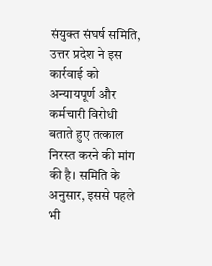संयुक्त संघर्ष समिति, उत्तर प्रदेश ने इस कार्रवाई को अन्यायपूर्ण और कर्मचारी विरोधी बताते हुए तत्काल निरस्त करने की मांग की है। समिति के अनुसार, इससे पहले भी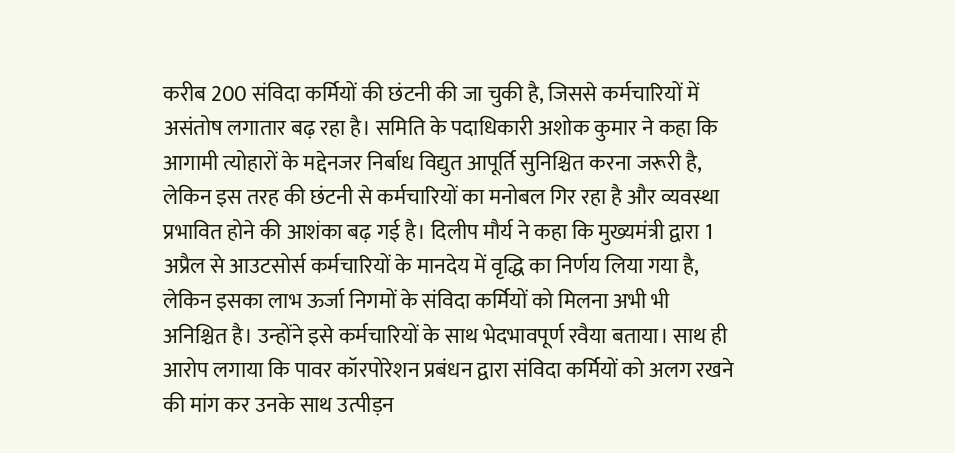करीब 200 संविदा कर्मियों की छंटनी की जा चुकी है, जिससे कर्मचारियों में असंतोष लगातार बढ़ रहा है। समिति के पदाधिकारी अशोक कुमार ने कहा कि आगामी त्योहारों के मद्देनजर निर्बाध विद्युत आपूर्ति सुनिश्चित करना जरूरी है, लेकिन इस तरह की छंटनी से कर्मचारियों का मनोबल गिर रहा है और व्यवस्था प्रभावित होने की आशंका बढ़ गई है। दिलीप मौर्य ने कहा कि मुख्यमंत्री द्वारा 1 अप्रैल से आउटसोर्स कर्मचारियों के मानदेय में वृद्धि का निर्णय लिया गया है, लेकिन इसका लाभ ऊर्जा निगमों के संविदा कर्मियों को मिलना अभी भी अनिश्चित है। उन्होंने इसे कर्मचारियों के साथ भेदभावपूर्ण रवैया बताया। साथ ही आरोप लगाया कि पावर कॉरपोरेशन प्रबंधन द्वारा संविदा कर्मियों को अलग रखने की मांग कर उनके साथ उत्पीड़न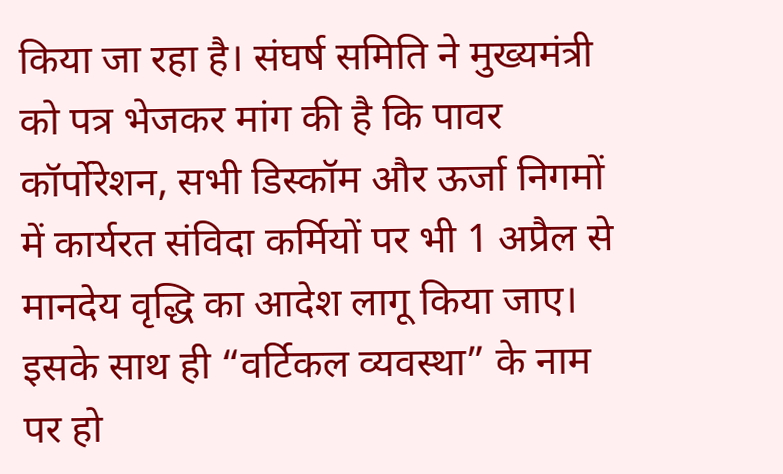किया जा रहा है। संघर्ष समिति ने मुख्यमंत्री को पत्र भेजकर मांग की है कि पावर कॉर्पोरेशन, सभी डिस्कॉम और ऊर्जा निगमों में कार्यरत संविदा कर्मियों पर भी 1 अप्रैल से मानदेय वृद्धि का आदेश लागू किया जाए। इसके साथ ही “वर्टिकल व्यवस्था” के नाम पर हो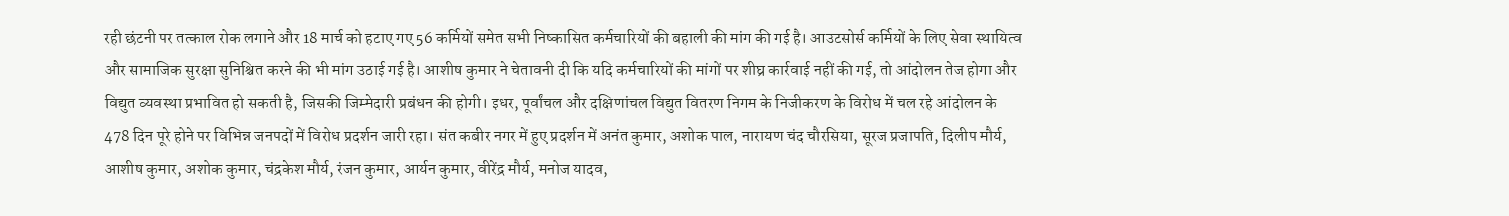रही छंटनी पर तत्काल रोक लगाने और 18 मार्च को हटाए गए 56 कर्मियों समेत सभी निष्कासित कर्मचारियों की बहाली की मांग की गई है। आउटसोर्स कर्मियों के लिए सेवा स्थायित्व और सामाजिक सुरक्षा सुनिश्चित करने की भी मांग उठाई गई है। आशीष कुमार ने चेतावनी दी कि यदि कर्मचारियों की मांगों पर शीघ्र कार्रवाई नहीं की गई, तो आंदोलन तेज होगा और विद्युत व्यवस्था प्रभावित हो सकती है, जिसकी जिम्मेदारी प्रबंधन की होगी। इधर, पूर्वांचल और दक्षिणांचल विद्युत वितरण निगम के निजीकरण के विरोध में चल रहे आंदोलन के 478 दिन पूरे होने पर विभिन्न जनपदों में विरोध प्रदर्शन जारी रहा। संत कबीर नगर में हुए प्रदर्शन में अनंत कुमार, अशोक पाल, नारायण चंद चौरसिया, सूरज प्रजापति, दिलीप मौर्य, आशीष कुमार, अशोक कुमार, चंद्रकेश मौर्य, रंजन कुमार, आर्यन कुमार, वीरेंद्र मौर्य, मनोज यादव,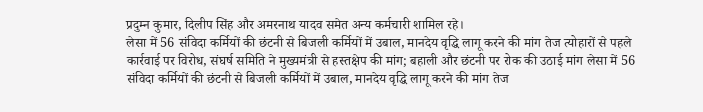प्रदुम्न कुमार, दिलीप सिंह और अमरनाथ यादव समेत अन्य कर्मचारी शामिल रहे।
लेसा में 56 संविदा कर्मियों की छंटनी से बिजली कर्मियों में उबाल, मानदेय वृद्धि लागू करने की मांग तेज त्योहारों से पहले कार्रवाई पर विरोध, संघर्ष समिति ने मुख्यमंत्री से हस्तक्षेप की मांग; बहाली और छंटनी पर रोक की उठाई मांग लेसा में 56 संविदा कर्मियों की छंटनी से बिजली कर्मियों में उबाल, मानदेय वृद्धि लागू करने की मांग तेज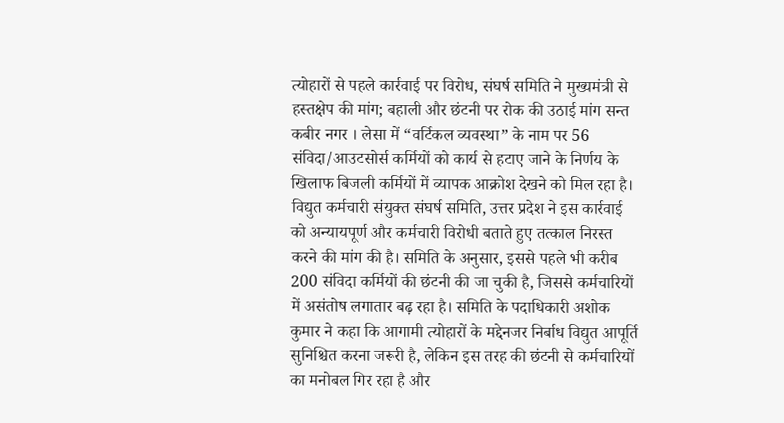त्योहारों से पहले कार्रवाई पर विरोध, संघर्ष समिति ने मुख्यमंत्री से हस्तक्षेप की मांग; बहाली और छंटनी पर रोक की उठाई मांग सन्त कबीर नगर । लेसा में “वर्टिकल व्यवस्था” के नाम पर 56 संविदा/आउटसोर्स कर्मियों को कार्य से हटाए जाने के निर्णय के खिलाफ बिजली कर्मियों में व्यापक आक्रोश देखने को मिल रहा है। विद्युत कर्मचारी संयुक्त संघर्ष समिति, उत्तर प्रदेश ने इस कार्रवाई को अन्यायपूर्ण और कर्मचारी विरोधी बताते हुए तत्काल निरस्त करने की मांग की है। समिति के अनुसार, इससे पहले भी करीब 200 संविदा कर्मियों की छंटनी की जा चुकी है, जिससे कर्मचारियों में असंतोष लगातार बढ़ रहा है। समिति के पदाधिकारी अशोक कुमार ने कहा कि आगामी त्योहारों के मद्देनजर निर्बाध विद्युत आपूर्ति सुनिश्चित करना जरूरी है, लेकिन इस तरह की छंटनी से कर्मचारियों का मनोबल गिर रहा है और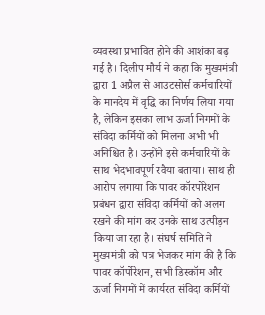व्यवस्था प्रभावित होने की आशंका बढ़ गई है। दिलीप मौर्य ने कहा कि मुख्यमंत्री द्वारा 1 अप्रैल से आउटसोर्स कर्मचारियों के मानदेय में वृद्धि का निर्णय लिया गया है, लेकिन इसका लाभ ऊर्जा निगमों के संविदा कर्मियों को मिलना अभी भी अनिश्चित है। उन्होंने इसे कर्मचारियों के साथ भेदभावपूर्ण रवैया बताया। साथ ही आरोप लगाया कि पावर कॉरपोरेशन प्रबंधन द्वारा संविदा कर्मियों को अलग रखने की मांग कर उनके साथ उत्पीड़न किया जा रहा है। संघर्ष समिति ने मुख्यमंत्री को पत्र भेजकर मांग की है कि पावर कॉर्पोरेशन, सभी डिस्कॉम और ऊर्जा निगमों में कार्यरत संविदा कर्मियों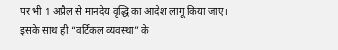पर भी 1 अप्रैल से मानदेय वृद्धि का आदेश लागू किया जाए। इसके साथ ही “वर्टिकल व्यवस्था” के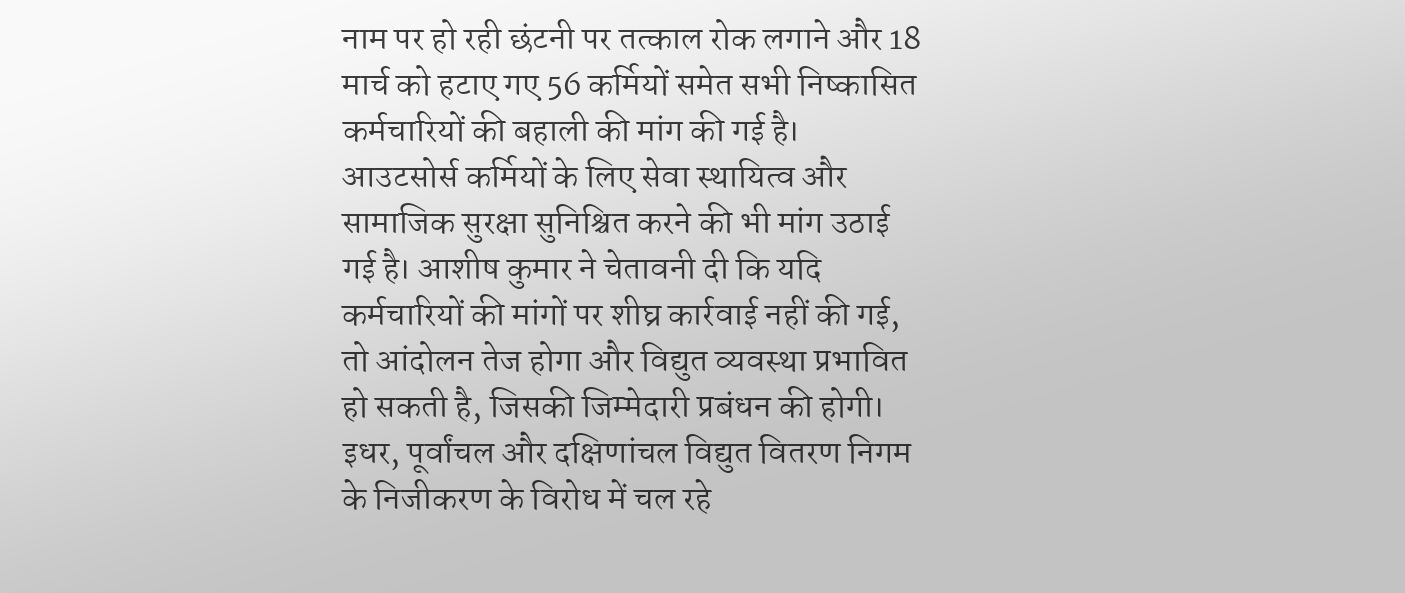नाम पर हो रही छंटनी पर तत्काल रोक लगाने और 18 मार्च को हटाए गए 56 कर्मियों समेत सभी निष्कासित कर्मचारियों की बहाली की मांग की गई है। आउटसोर्स कर्मियों के लिए सेवा स्थायित्व और सामाजिक सुरक्षा सुनिश्चित करने की भी मांग उठाई गई है। आशीष कुमार ने चेतावनी दी कि यदि कर्मचारियों की मांगों पर शीघ्र कार्रवाई नहीं की गई, तो आंदोलन तेज होगा और विद्युत व्यवस्था प्रभावित हो सकती है, जिसकी जिम्मेदारी प्रबंधन की होगी। इधर, पूर्वांचल और दक्षिणांचल विद्युत वितरण निगम के निजीकरण के विरोध में चल रहे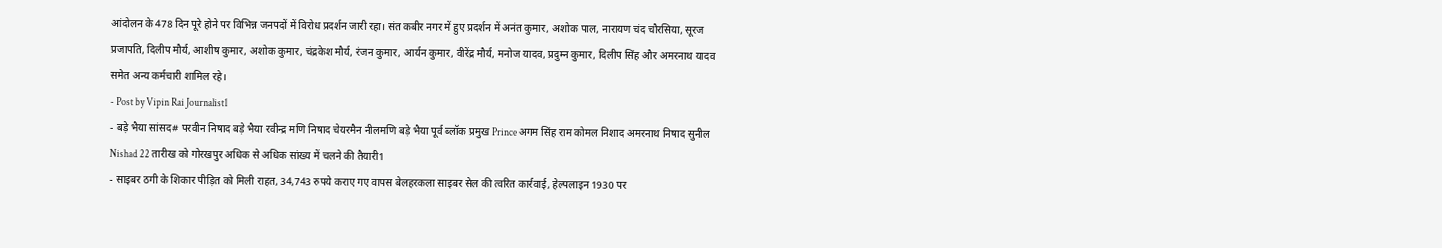आंदोलन के 478 दिन पूरे होने पर विभिन्न जनपदों में विरोध प्रदर्शन जारी रहा। संत कबीर नगर में हुए प्रदर्शन में अनंत कुमार, अशोक पाल, नारायण चंद चौरसिया, सूरज प्रजापति, दिलीप मौर्य, आशीष कुमार, अशोक कुमार, चंद्रकेश मौर्य, रंजन कुमार, आर्यन कुमार, वीरेंद्र मौर्य, मनोज यादव, प्रदुम्न कुमार, दिलीप सिंह और अमरनाथ यादव समेत अन्य कर्मचारी शामिल रहे।
- Post by Vipin Rai Journalist1
- बड़े भैया सांसद# परवीन निषाद बड़े भैया रवीन्द्र मणि निषाद चेयरमैन नीलमणि बड़े भैया पूर्व ब्लॉक प्रमुख Prince अगम सिंह राम कोमल निशाद अमरनाथ निषाद सुनील Nishad 22 तारीख को गोरखपुर अधिक से अधिक सांख्य में चलने की तैयारी1
- साइबर ठगी के शिकार पीड़ित को मिली राहत, 34,743 रुपये कराए गए वापस बेलहरकला साइबर सेल की त्वरित कार्रवाई, हेल्पलाइन 1930 पर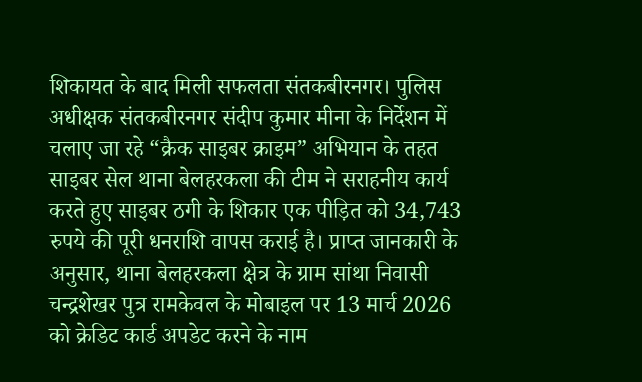शिकायत के बाद मिली सफलता संतकबीरनगर। पुलिस अधीक्षक संतकबीरनगर संदीप कुमार मीना के निर्देशन में चलाए जा रहे “क्रैक साइबर क्राइम” अभियान के तहत साइबर सेल थाना बेलहरकला की टीम ने सराहनीय कार्य करते हुए साइबर ठगी के शिकार एक पीड़ित को 34,743 रुपये की पूरी धनराशि वापस कराई है। प्राप्त जानकारी के अनुसार, थाना बेलहरकला क्षेत्र के ग्राम सांथा निवासी चन्द्रशेखर पुत्र रामकेवल के मोबाइल पर 13 मार्च 2026 को क्रेडिट कार्ड अपडेट करने के नाम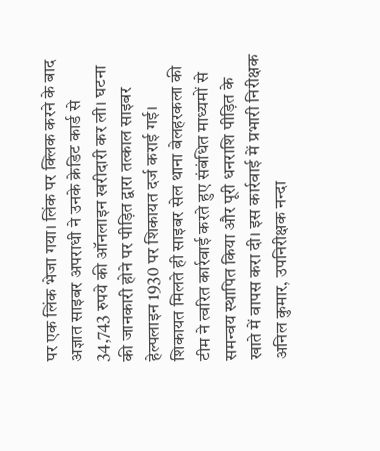पर एक लिंक भेजा गया। लिंक पर क्लिक करने के बाद अज्ञात साइबर अपराधी ने उनके क्रेडिट कार्ड से 34,743 रुपये की ऑनलाइन खरीदारी कर ली। घटना की जानकारी होने पर पीड़ित द्वारा तत्काल साइबर हेल्पलाइन 1930 पर शिकायत दर्ज कराई गई। शिकायत मिलते ही साइबर सेल थाना बेलहरकला की टीम ने त्वरित कार्रवाई करते हुए संबंधित माध्यमों से समन्वय स्थापित किया और पूरी धनराशि पीड़ित के खाते में वापस करा दी। इस कार्रवाई में प्रभारी निरीक्षक अनिल कुमार, उपनिरीक्षक नन्दा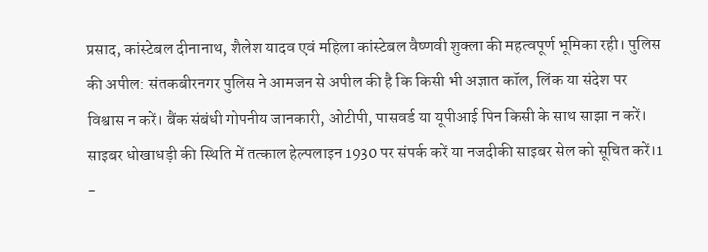प्रसाद, कांस्टेबल दीनानाथ, शैलेश यादव एवं महिला कांस्टेबल वैष्णवी शुक्ला की महत्वपूर्ण भूमिका रही। पुलिस की अपील: संतकबीरनगर पुलिस ने आमजन से अपील की है कि किसी भी अज्ञात कॉल, लिंक या संदेश पर विश्वास न करें। बैंक संबंधी गोपनीय जानकारी, ओटीपी, पासवर्ड या यूपीआई पिन किसी के साथ साझा न करें। साइबर धोखाधड़ी की स्थिति में तत्काल हेल्पलाइन 1930 पर संपर्क करें या नजदीकी साइबर सेल को सूचित करें।1
-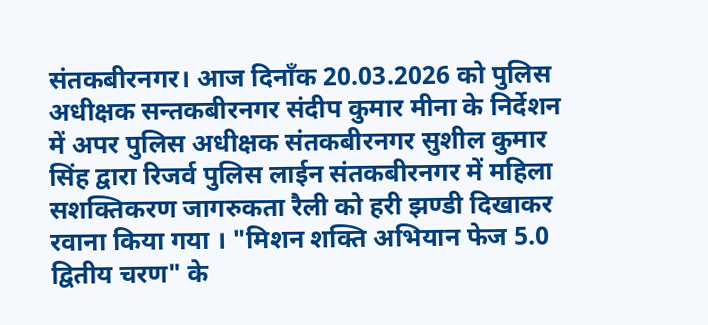संतकबीरनगर। आज दिनाँक 20.03.2026 को पुलिस अधीक्षक सन्तकबीरनगर संदीप कुमार मीना के निर्देशन में अपर पुलिस अधीक्षक संतकबीरनगर सुशील कुमार सिंह द्वारा रिजर्व पुलिस लाईन संतकबीरनगर में महिला सशक्तिकरण जागरुकता रैली को हरी झण्डी दिखाकर रवाना किया गया । "मिशन शक्ति अभियान फेज 5.0 द्वितीय चरण" के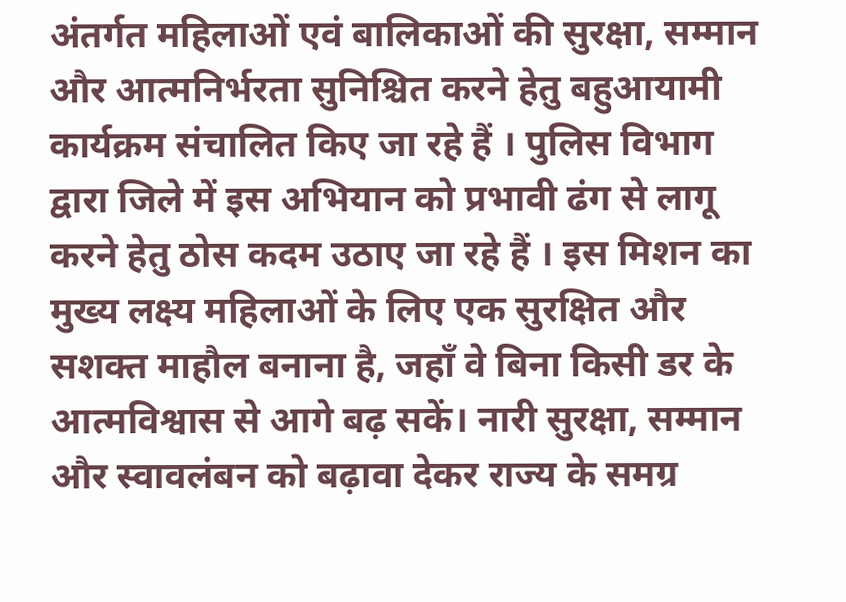अंतर्गत महिलाओं एवं बालिकाओं की सुरक्षा, सम्मान और आत्मनिर्भरता सुनिश्चित करने हेतु बहुआयामी कार्यक्रम संचालित किए जा रहे हैं । पुलिस विभाग द्वारा जिले में इस अभियान को प्रभावी ढंग से लागू करने हेतु ठोस कदम उठाए जा रहे हैं । इस मिशन का मुख्य लक्ष्य महिलाओं के लिए एक सुरक्षित और सशक्त माहौल बनाना है, जहाँ वे बिना किसी डर के आत्मविश्वास से आगे बढ़ सकें। नारी सुरक्षा, सम्मान और स्वावलंबन को बढ़ावा देकर राज्य के समग्र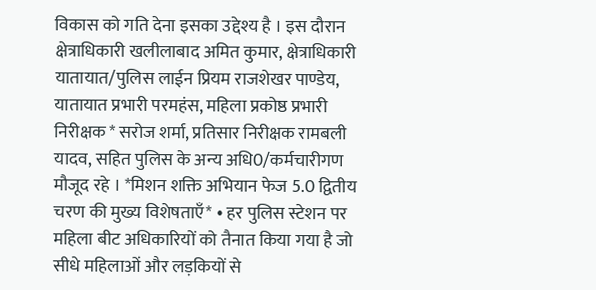विकास को गति देना इसका उद्देश्य है । इस दौरान क्षेत्राधिकारी खलीलाबाद अमित कुमार, क्षेत्राधिकारी यातायात/पुलिस लाईन प्रियम राजशेखर पाण्डेय, यातायात प्रभारी परमहंस, महिला प्रकोष्ठ प्रभारी निरीक्षक * सरोज शर्मा, प्रतिसार निरीक्षक रामबली यादव, सहित पुलिस के अन्य अधि0/कर्मचारीगण मौजूद रहे । *मिशन शक्ति अभियान फेज 5.0 द्वितीय चरण की मुख्य विशेषताएँ* • हर पुलिस स्टेशन पर महिला बीट अधिकारियों को तैनात किया गया है जो सीधे महिलाओं और लड़कियों से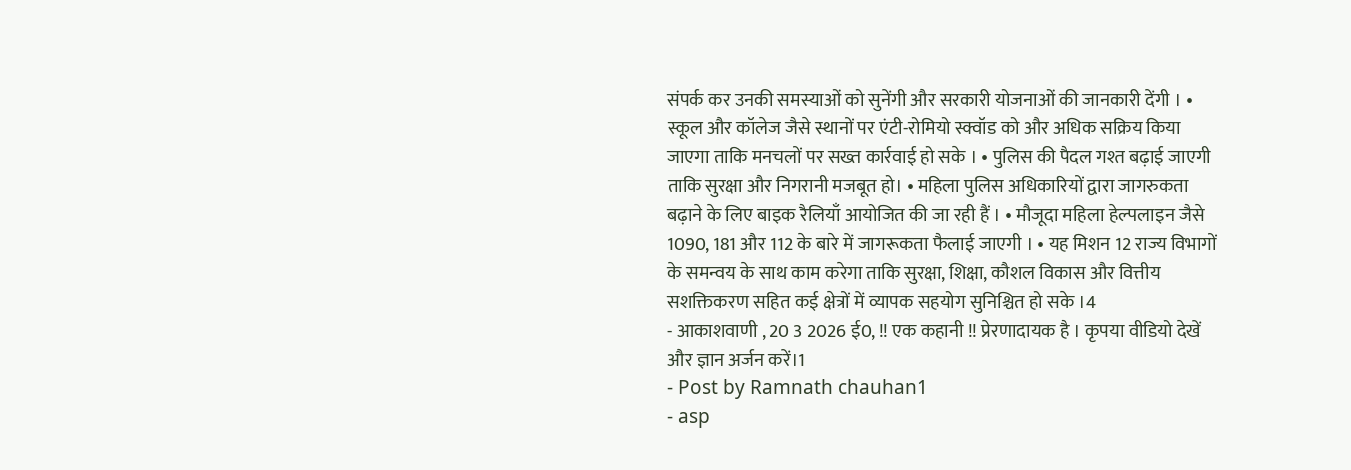संपर्क कर उनकी समस्याओं को सुनेंगी और सरकारी योजनाओं की जानकारी देंगी । • स्कूल और कॉलेज जैसे स्थानों पर एंटी-रोमियो स्क्वॉड को और अधिक सक्रिय किया जाएगा ताकि मनचलों पर सख्त कार्रवाई हो सके । • पुलिस की पैदल गश्त बढ़ाई जाएगी ताकि सुरक्षा और निगरानी मजबूत हो। • महिला पुलिस अधिकारियों द्वारा जागरुकता बढ़ाने के लिए बाइक रैलियाँ आयोजित की जा रही हैं । • मौजूदा महिला हेल्पलाइन जैसे 1090, 181 और 112 के बारे में जागरूकता फैलाई जाएगी । • यह मिशन 12 राज्य विभागों के समन्वय के साथ काम करेगा ताकि सुरक्षा, शिक्षा, कौशल विकास और वित्तीय सशक्तिकरण सहित कई क्षेत्रों में व्यापक सहयोग सुनिश्चित हो सके ।4
- आकाशवाणी , 20 3 2026 ई0, !! एक कहानी !! प्रेरणादायक है । कृपया वीडियो देखें और ज्ञान अर्जन करें।1
- Post by Ramnath chauhan1
- asp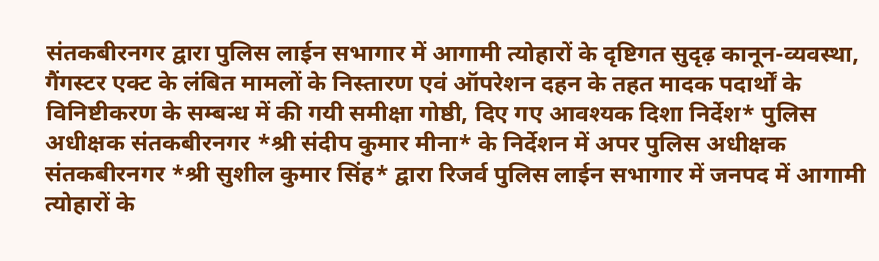संतकबीरनगर द्वारा पुलिस लाईन सभागार में आगामी त्योहारों के दृष्टिगत सुदृढ़ कानून-व्यवस्था, गैंगस्टर एक्ट के लंबित मामलों के निस्तारण एवं ऑपरेशन दहन के तहत मादक पदार्थों के विनिष्टीकरण के सम्बन्ध में की गयी समीक्षा गोष्ठी, दिए गए आवश्यक दिशा निर्देश* पुलिस अधीक्षक संतकबीरनगर *श्री संदीप कुमार मीना* के निर्देशन में अपर पुलिस अधीक्षक संतकबीरनगर *श्री सुशील कुमार सिंह* द्वारा रिजर्व पुलिस लाईन सभागार में जनपद में आगामी त्योहारों के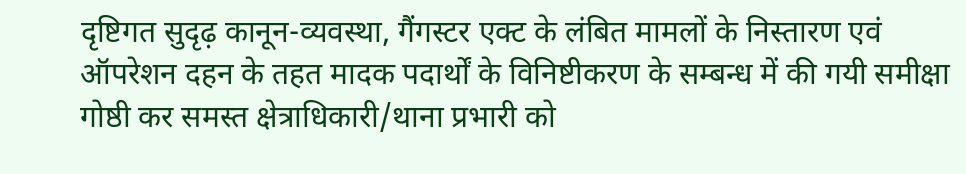दृष्टिगत सुदृढ़ कानून-व्यवस्था, गैंगस्टर एक्ट के लंबित मामलों के निस्तारण एवं ऑपरेशन दहन के तहत मादक पदार्थों के विनिष्टीकरण के सम्बन्ध में की गयी समीक्षा गोष्ठी कर समस्त क्षेत्राधिकारी/थाना प्रभारी को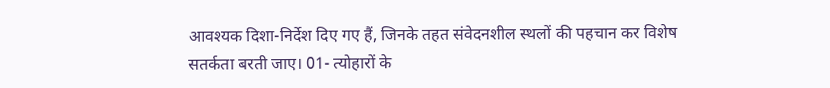आवश्यक दिशा-निर्देश दिए गए हैं, जिनके तहत संवेदनशील स्थलों की पहचान कर विशेष सतर्कता बरती जाए। 01- त्योहारों के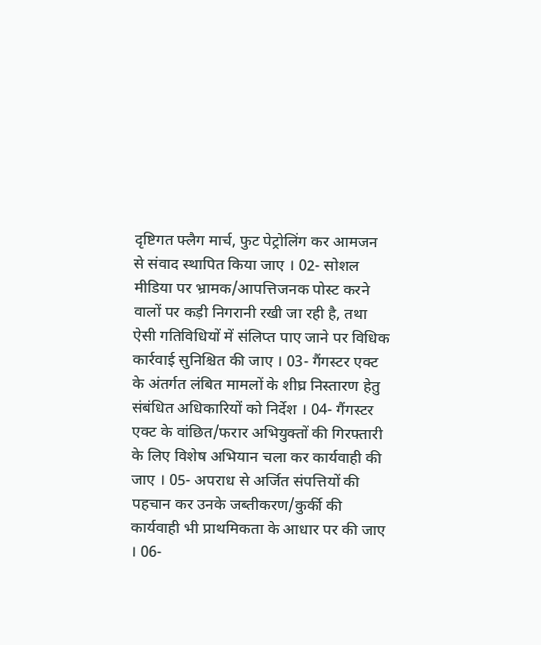दृष्टिगत फ्लैग मार्च, फुट पेट्रोलिंग कर आमजन से संवाद स्थापित किया जाए । 02- सोशल मीडिया पर भ्रामक/आपत्तिजनक पोस्ट करने वालों पर कड़ी निगरानी रखी जा रही है, तथा ऐसी गतिविधियों में संलिप्त पाए जाने पर विधिक कार्रवाई सुनिश्चित की जाए । 03- गैंगस्टर एक्ट के अंतर्गत लंबित मामलों के शीघ्र निस्तारण हेतु संबंधित अधिकारियों को निर्देश । 04- गैंगस्टर एक्ट के वांछित/फरार अभियुक्तों की गिरफ्तारी के लिए विशेष अभियान चला कर कार्यवाही की जाए । 05- अपराध से अर्जित संपत्तियों की पहचान कर उनके जब्तीकरण/कुर्की की कार्यवाही भी प्राथमिकता के आधार पर की जाए । 06-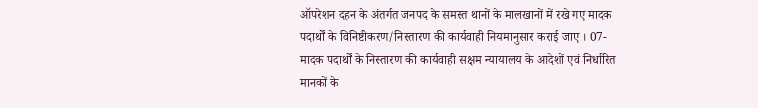ऑपरेशन दहन के अंतर्गत जनपद के समस्त थानों के मालखानों में रखे गए मादक पदार्थों के विनिष्टीकरण/निस्तारण की कार्यवाही नियमानुसार कराई जाए । 07- मादक पदार्थों के निस्तारण की कार्यवाही सक्षम न्यायालय के आदेशों एवं निर्धारित मानकों के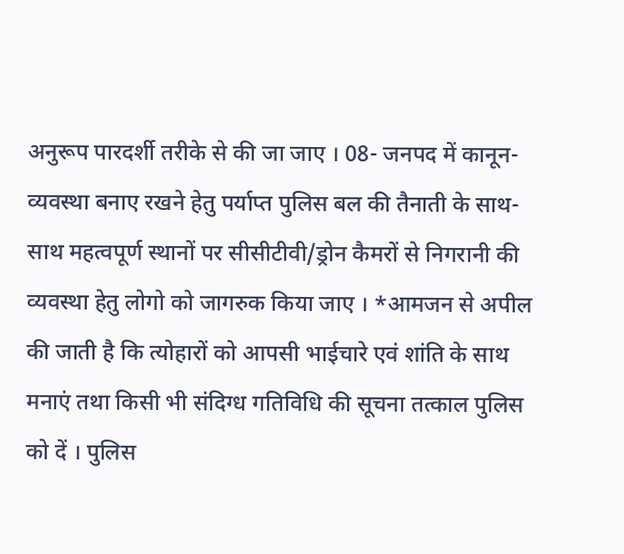अनुरूप पारदर्शी तरीके से की जा जाए । 08- जनपद में कानून-व्यवस्था बनाए रखने हेतु पर्याप्त पुलिस बल की तैनाती के साथ-साथ महत्वपूर्ण स्थानों पर सीसीटीवी/ड्रोन कैमरों से निगरानी की व्यवस्था हेतु लोगो को जागरुक किया जाए । *आमजन से अपील की जाती है कि त्योहारों को आपसी भाईचारे एवं शांति के साथ मनाएं तथा किसी भी संदिग्ध गतिविधि की सूचना तत्काल पुलिस को दें । पुलिस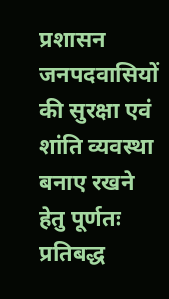प्रशासन जनपदवासियों की सुरक्षा एवं शांति व्यवस्था बनाए रखने हेतु पूर्णतः प्रतिबद्ध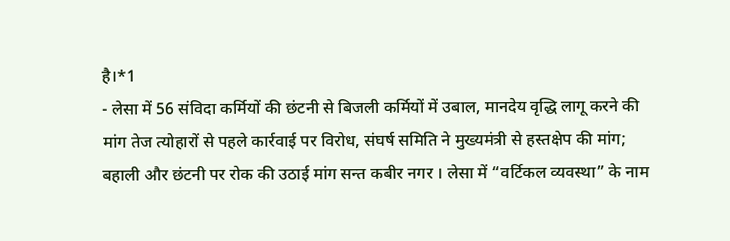है।*1
- लेसा में 56 संविदा कर्मियों की छंटनी से बिजली कर्मियों में उबाल, मानदेय वृद्धि लागू करने की मांग तेज त्योहारों से पहले कार्रवाई पर विरोध, संघर्ष समिति ने मुख्यमंत्री से हस्तक्षेप की मांग; बहाली और छंटनी पर रोक की उठाई मांग सन्त कबीर नगर । लेसा में “वर्टिकल व्यवस्था” के नाम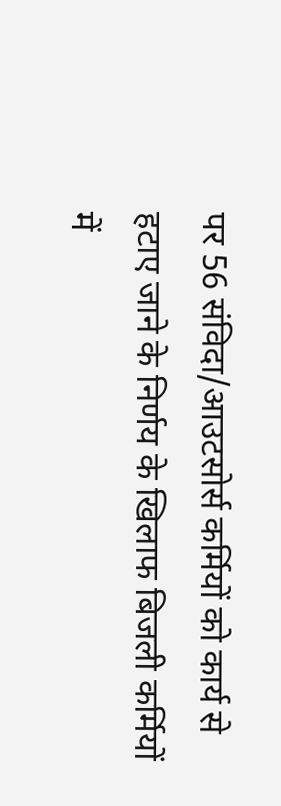पर 56 संविदा/आउटसोर्स कर्मियों को कार्य से हटाए जाने के निर्णय के खिलाफ बिजली कर्मियों में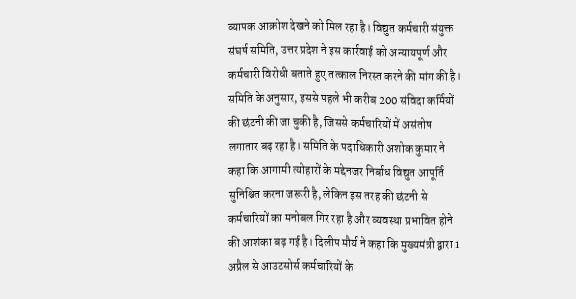व्यापक आक्रोश देखने को मिल रहा है। विद्युत कर्मचारी संयुक्त संघर्ष समिति, उत्तर प्रदेश ने इस कार्रवाई को अन्यायपूर्ण और कर्मचारी विरोधी बताते हुए तत्काल निरस्त करने की मांग की है। समिति के अनुसार, इससे पहले भी करीब 200 संविदा कर्मियों की छंटनी की जा चुकी है, जिससे कर्मचारियों में असंतोष लगातार बढ़ रहा है। समिति के पदाधिकारी अशोक कुमार ने कहा कि आगामी त्योहारों के मद्देनजर निर्बाध विद्युत आपूर्ति सुनिश्चित करना जरूरी है, लेकिन इस तरह की छंटनी से कर्मचारियों का मनोबल गिर रहा है और व्यवस्था प्रभावित होने की आशंका बढ़ गई है। दिलीप मौर्य ने कहा कि मुख्यमंत्री द्वारा 1 अप्रैल से आउटसोर्स कर्मचारियों के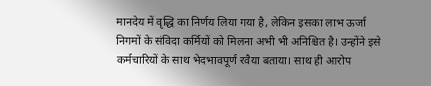मानदेय में वृद्धि का निर्णय लिया गया है, लेकिन इसका लाभ ऊर्जा निगमों के संविदा कर्मियों को मिलना अभी भी अनिश्चित है। उन्होंने इसे कर्मचारियों के साथ भेदभावपूर्ण रवैया बताया। साथ ही आरोप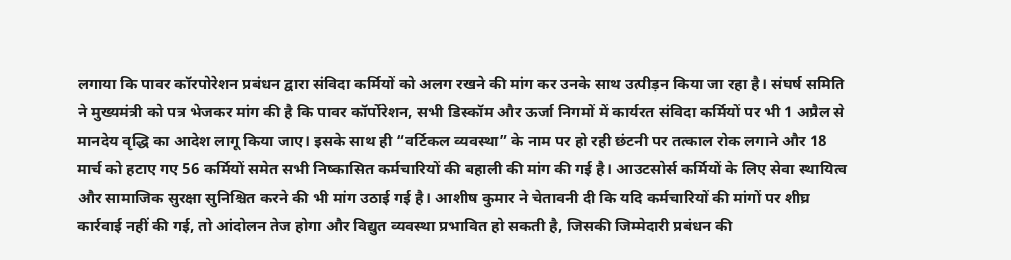लगाया कि पावर कॉरपोरेशन प्रबंधन द्वारा संविदा कर्मियों को अलग रखने की मांग कर उनके साथ उत्पीड़न किया जा रहा है। संघर्ष समिति ने मुख्यमंत्री को पत्र भेजकर मांग की है कि पावर कॉर्पोरेशन, सभी डिस्कॉम और ऊर्जा निगमों में कार्यरत संविदा कर्मियों पर भी 1 अप्रैल से मानदेय वृद्धि का आदेश लागू किया जाए। इसके साथ ही “वर्टिकल व्यवस्था” के नाम पर हो रही छंटनी पर तत्काल रोक लगाने और 18 मार्च को हटाए गए 56 कर्मियों समेत सभी निष्कासित कर्मचारियों की बहाली की मांग की गई है। आउटसोर्स कर्मियों के लिए सेवा स्थायित्व और सामाजिक सुरक्षा सुनिश्चित करने की भी मांग उठाई गई है। आशीष कुमार ने चेतावनी दी कि यदि कर्मचारियों की मांगों पर शीघ्र कार्रवाई नहीं की गई, तो आंदोलन तेज होगा और विद्युत व्यवस्था प्रभावित हो सकती है, जिसकी जिम्मेदारी प्रबंधन की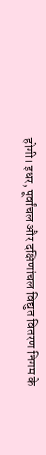होगी। इधर, पूर्वांचल और दक्षिणांचल विद्युत वितरण निगम के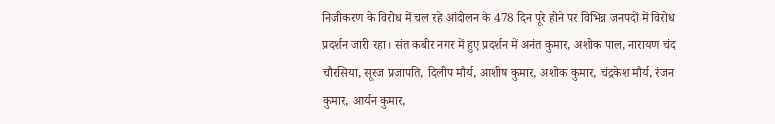निजीकरण के विरोध में चल रहे आंदोलन के 478 दिन पूरे होने पर विभिन्न जनपदों में विरोध प्रदर्शन जारी रहा। संत कबीर नगर में हुए प्रदर्शन में अनंत कुमार, अशोक पाल, नारायण चंद चौरसिया, सूरज प्रजापति, दिलीप मौर्य, आशीष कुमार, अशोक कुमार, चंद्रकेश मौर्य, रंजन कुमार, आर्यन कुमार,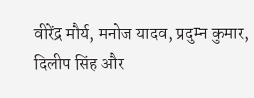वीरेंद्र मौर्य, मनोज यादव, प्रदुम्न कुमार, दिलीप सिंह और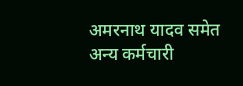अमरनाथ यादव समेत अन्य कर्मचारी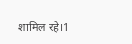शामिल रहे।1